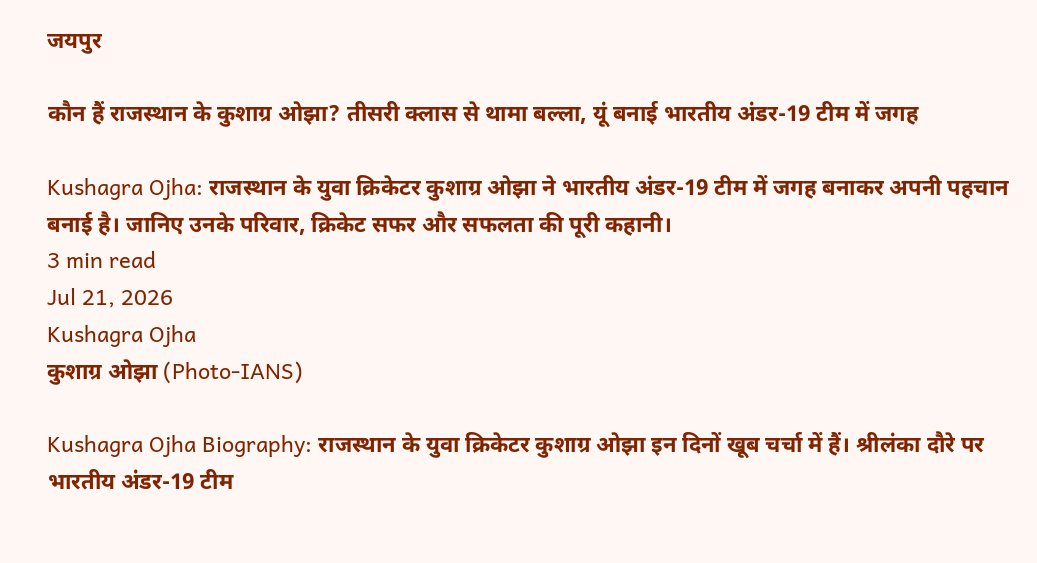जयपुर

कौन हैं राजस्थान के कुशाग्र ओझा? तीसरी क्लास से थामा बल्ला, यूं बनाई भारतीय अंडर-19 टीम में जगह

Kushagra Ojha: राजस्थान के युवा क्रिकेटर कुशाग्र ओझा ने भारतीय अंडर-19 टीम में जगह बनाकर अपनी पहचान बनाई है। जानिए उनके परिवार, क्रिकेट सफर और सफलता की पूरी कहानी।
3 min read
Jul 21, 2026
Kushagra Ojha
कुशाग्र ओझा (Photo-IANS)

Kushagra Ojha Biography: राजस्थान के युवा क्रिकेटर कुशाग्र ओझा इन दिनों खूब चर्चा में हैं। श्रीलंका दौरे पर भारतीय अंडर-19 टीम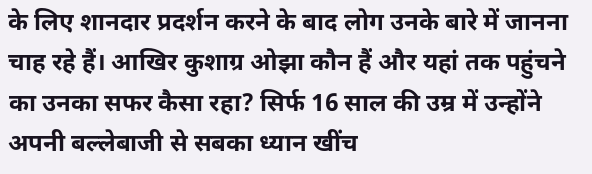के लिए शानदार प्रदर्शन करने के बाद लोग उनके बारे में जानना चाह रहे हैं। आखिर कुशाग्र ओझा कौन हैं और यहां तक पहुंचने का उनका सफर कैसा रहा? सिर्फ 16 साल की उम्र में उन्होंने अपनी बल्लेबाजी से सबका ध्यान खींच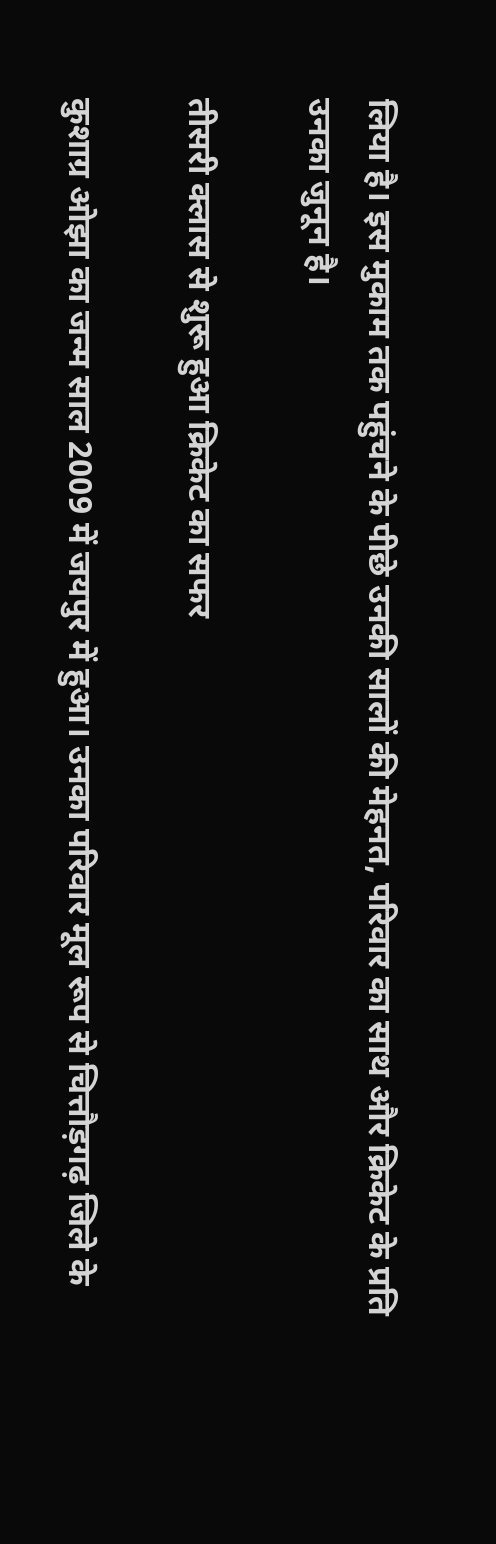लिया है। इस मुकाम तक पहुंचने के पीछे उनकी सालों की मेहनत, परिवार का साथ और क्रिकेट के प्रति उनका जुनून है।

तीसरी क्लास से शुरू हुआ क्रिकेट का सफर

कुशाग्र ओझा का जन्म साल 2009 में जयपुर में हुआ। उनका परिवार मूल रूप से चित्तौड़गढ़ जिले के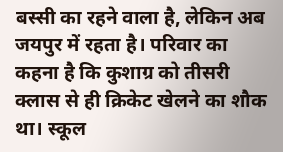बस्सी का रहने वाला है, लेकिन अब जयपुर में रहता है। परिवार का कहना है कि कुशाग्र को तीसरी क्लास से ही क्रिकेट खेलने का शौक था। स्कूल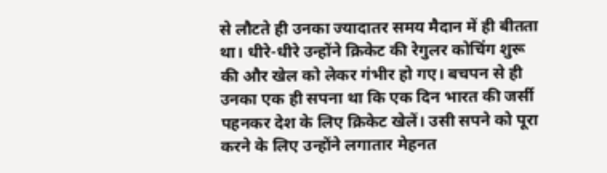से लौटते ही उनका ज्यादातर समय मैदान में ही बीतता था। धीरे-धीरे उन्होंने क्रिकेट की रेगुलर कोचिंग शुरू की और खेल को लेकर गंभीर हो गए। बचपन से ही उनका एक ही सपना था कि एक दिन भारत की जर्सी पहनकर देश के लिए क्रिकेट खेलें। उसी सपने को पूरा करने के लिए उन्होंने लगातार मेहनत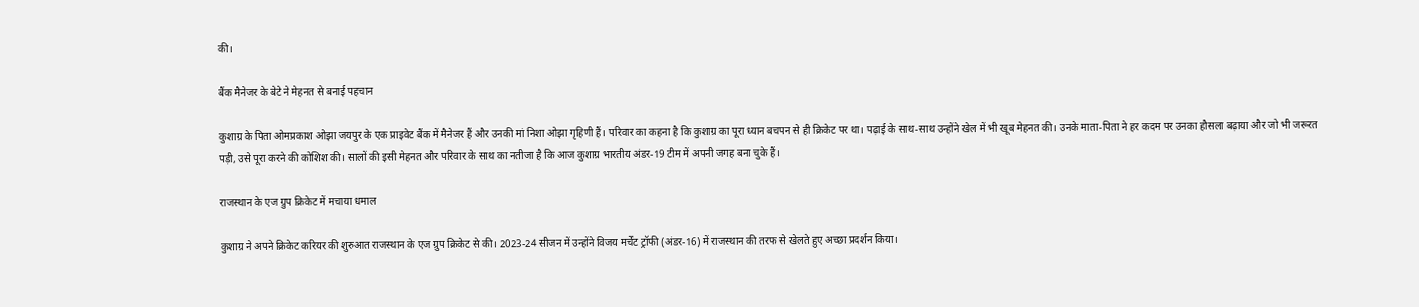की।

बैंक मैनेजर के बेटे ने मेहनत से बनाई पहचान

कुशाग्र के पिता ओमप्रकाश ओझा जयपुर के एक प्राइवेट बैंक में मैनेजर हैं और उनकी मां निशा ओझा गृहिणी हैं। परिवार का कहना है कि कुशाग्र का पूरा ध्यान बचपन से ही क्रिकेट पर था। पढ़ाई के साथ-साथ उन्होंने खेल में भी खूब मेहनत की। उनके माता-पिता ने हर कदम पर उनका हौसला बढ़ाया और जो भी जरूरत पड़ी, उसे पूरा करने की कोशिश की। सालों की इसी मेहनत और परिवार के साथ का नतीजा है कि आज कुशाग्र भारतीय अंडर-19 टीम में अपनी जगह बना चुके हैं।

राजस्थान के एज ग्रुप क्रिकेट में मचाया धमाल

कुशाग्र ने अपने क्रिकेट करियर की शुरुआत राजस्थान के एज ग्रुप क्रिकेट से की। 2023-24 सीजन में उन्होंने विजय मर्चेंट ट्रॉफी (अंडर-16) में राजस्थान की तरफ से खेलते हुए अच्छा प्रदर्शन किया।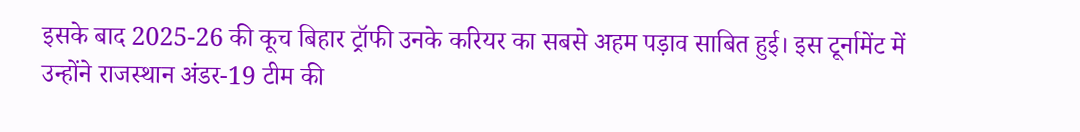इसके बाद 2025-26 की कूच बिहार ट्रॉफी उनके करियर का सबसे अहम पड़ाव साबित हुई। इस टूर्नामेंट में उन्होंने राजस्थान अंडर-19 टीम की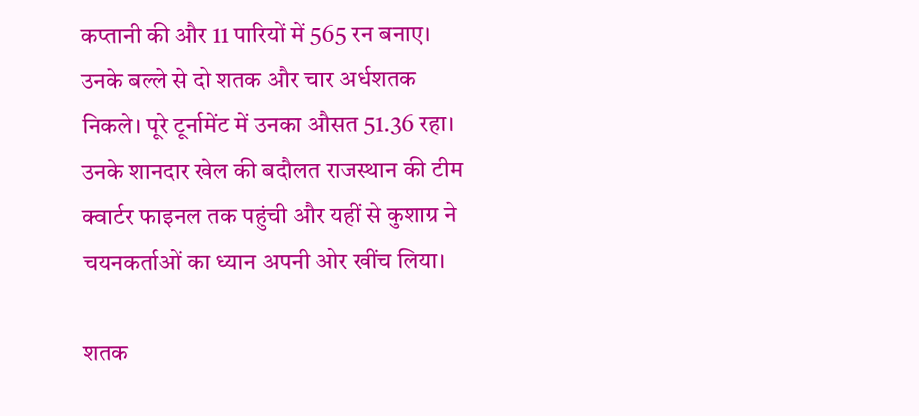कप्तानी की और 11 पारियों में 565 रन बनाए। उनके बल्ले से दो शतक और चार अर्धशतक निकले। पूरे टूर्नामेंट में उनका औसत 51.36 रहा। उनके शानदार खेल की बदौलत राजस्थान की टीम क्वार्टर फाइनल तक पहुंची और यहीं से कुशाग्र ने चयनकर्ताओं का ध्यान अपनी ओर खींच लिया।

शतक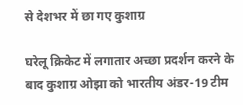से देशभर में छा गए कुशाग्र

घरेलू क्रिकेट में लगातार अच्छा प्रदर्शन करने के बाद कुशाग्र ओझा को भारतीय अंडर-19 टीम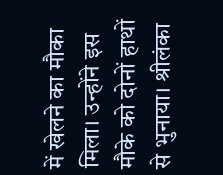में खेलने का मौका मिला। उन्होंने इस मौके को दोनों हाथों से भुनाया। श्रीलंका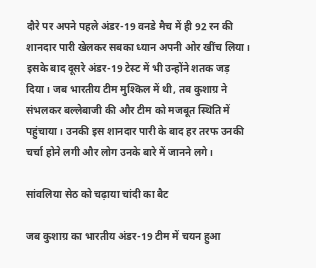दौरे पर अपने पहले अंडर-19 वनडे मैच में ही 92 रन की शानदार पारी खेलकर सबका ध्यान अपनी ओर खींच लिया। इसके बाद दूसरे अंडर-19 टेस्ट में भी उन्होंने शतक जड़ दिया। जब भारतीय टीम मुश्किल में थी, तब कुशाग्र ने संभलकर बल्लेबाजी की और टीम को मजबूत स्थिति में पहुंचाया। उनकी इस शानदार पारी के बाद हर तरफ उनकी चर्चा होने लगी और लोग उनके बारे में जानने लगे।

सांवलिया सेठ को चढ़ाया चांदी का बैट

जब कुशाग्र का भारतीय अंडर-19 टीम में चयन हुआ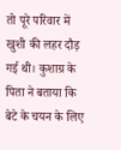तो पूरे परिवार में खुशी की लहर दौड़ गई थी। कुशाग्र के पिता ने बताया कि बेटे के चयन के लिए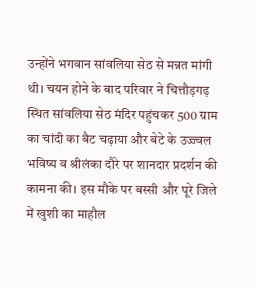उन्होंने भगवान सांवलिया सेठ से मन्नत मांगी थी। चयन होने के बाद परिवार ने चित्तौड़गढ़ स्थित सांवलिया सेठ मंदिर पहुंचकर 500 ग्राम का चांदी का बैट चढ़ाया और बेटे के उज्ज्वल भविष्य व श्रीलंका दौरे पर शानदार प्रदर्शन की कामना की। इस मौके पर बस्सी और पूरे जिले में खुशी का माहौल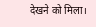देखने को मिला।